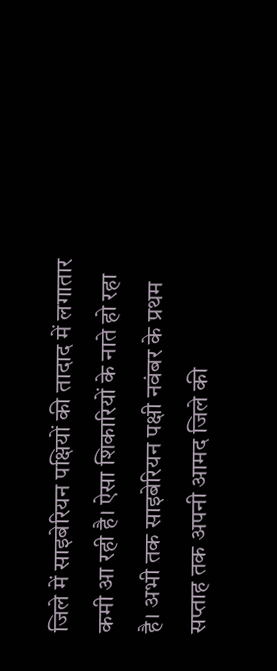जिले में साइबेरियन पक्षियों की तादाद में लगातार कमी आ रही है। ऐसा शिकारियों के नाते हो रहा है। अभी तक साइबेरियन पक्षी नवंबर के प्रथम सप्ताह तक अपनी आमद जिले की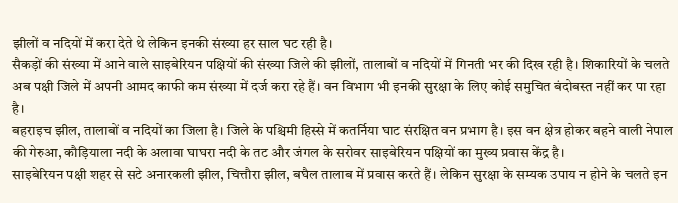झीलों व नदियों में करा देते थे लेकिन इनकी संख्या हर साल घट रही है।
सैकड़ों की संख्या में आने वाले साइबेरियन पक्षियों की संख्या जिले की झीलों, तालाबों व नदियों में गिनती भर की दिख रही है। शिकारियों के चलते अब पक्षी जिले में अपनी आमद काफी कम संख्या में दर्ज करा रहे हैं। वन विभाग भी इनकी सुरक्षा के लिए कोई समुचित बंदोबस्त नहीं कर पा रहा है।
बहराइच झील, तालाबों व नदियों का जिला है। जिले के पश्चिमी हिस्से में कतर्निया घाट संरक्षित वन प्रभाग है। इस वन क्षेत्र होकर बहने वाली नेपाल की गेरुआ, कौड़ियाला नदी के अलावा घाघरा नदी के तट और जंगल के सरोवर साइबेरियन पक्षियों का मुख्य प्रवास केंद्र है।
साइबेरियन पक्षी शहर से सटे अनारकली झील, चित्तौरा झील, बघैल तालाब में प्रवास करते हैं। लेकिन सुरक्षा के सम्यक उपाय न होने के चलते इन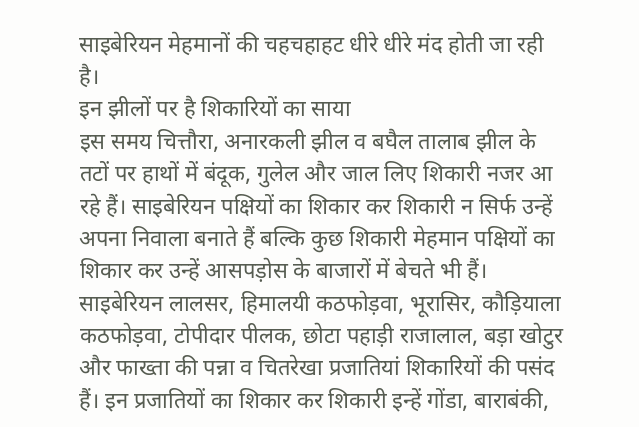साइबेरियन मेहमानों की चहचहाहट धीरे धीरे मंद होती जा रही है।
इन झीलों पर है शिकारियों का साया
इस समय चित्तौरा, अनारकली झील व बघैल तालाब झील के तटों पर हाथों में बंदूक, गुलेल और जाल लिए शिकारी नजर आ रहे हैं। साइबेरियन पक्षियों का शिकार कर शिकारी न सिर्फ उन्हें अपना निवाला बनाते हैं बल्कि कुछ शिकारी मेहमान पक्षियों का शिकार कर उन्हें आसपड़ोस के बाजारों में बेचते भी हैं।
साइबेरियन लालसर, हिमालयी कठफोड़वा, भूरासिर, कौड़ियाला कठफोड़वा, टोपीदार पीलक, छोटा पहाड़ी राजालाल, बड़ा खोटुर और फाख्ता की पन्ना व चितरेखा प्रजातियां शिकारियों की पसंद हैं। इन प्रजातियों का शिकार कर शिकारी इन्हें गोंडा, बाराबंकी,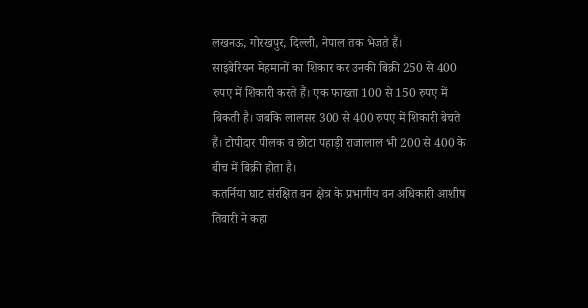लखनऊ, गोरखपुर, दिल्ली, नेपाल तक भेजते हैं।
साइबेरियन मेहमानों का शिकार कर उनकी बिक्री 250 से 400 रुपए में शिकारी करते हैं। एक फाख्ता 100 से 150 रुपए में बिकती है। जबकि लालसर 300 से 400 रुपए में शिकारी बेचते हैं। टोपीदार पीलक व छोटा पहाड़ी राजालाल भी 200 से 400 के बीच में बिक्री होता है।
कतर्निया घाट संरक्षित वन क्षेत्र के प्रभागीय वन अधिकारी आशीष तिवारी ने कहा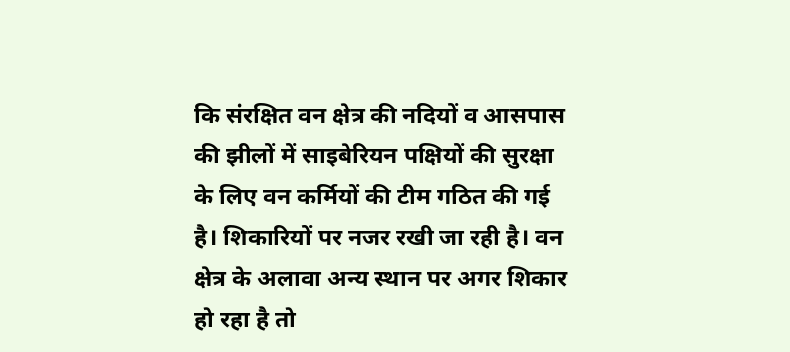कि संरक्षित वन क्षेत्र की नदियों व आसपास की झीलों में साइबेरियन पक्षियों की सुरक्षा के लिए वन कर्मियों की टीम गठित की गई है। शिकारियों पर नजर रखी जा रही है। वन क्षेत्र के अलावा अन्य स्थान पर अगर शिकार हो रहा है तो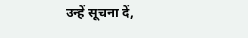उन्हें सूचना दें,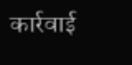कार्रवाई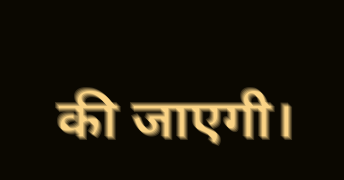की जाएगी।